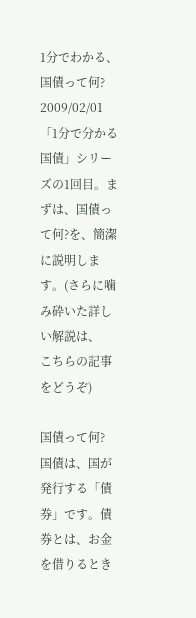1分でわかる、国債って何?
2009/02/01
「1分で分かる国債」シリーズの1回目。まずは、国債って何?を、簡潔に説明します。(さらに噛み砕いた詳しい解説は、
こちらの記事をどうぞ)

国債って何?
国債は、国が発行する「債券」です。債券とは、お金を借りるとき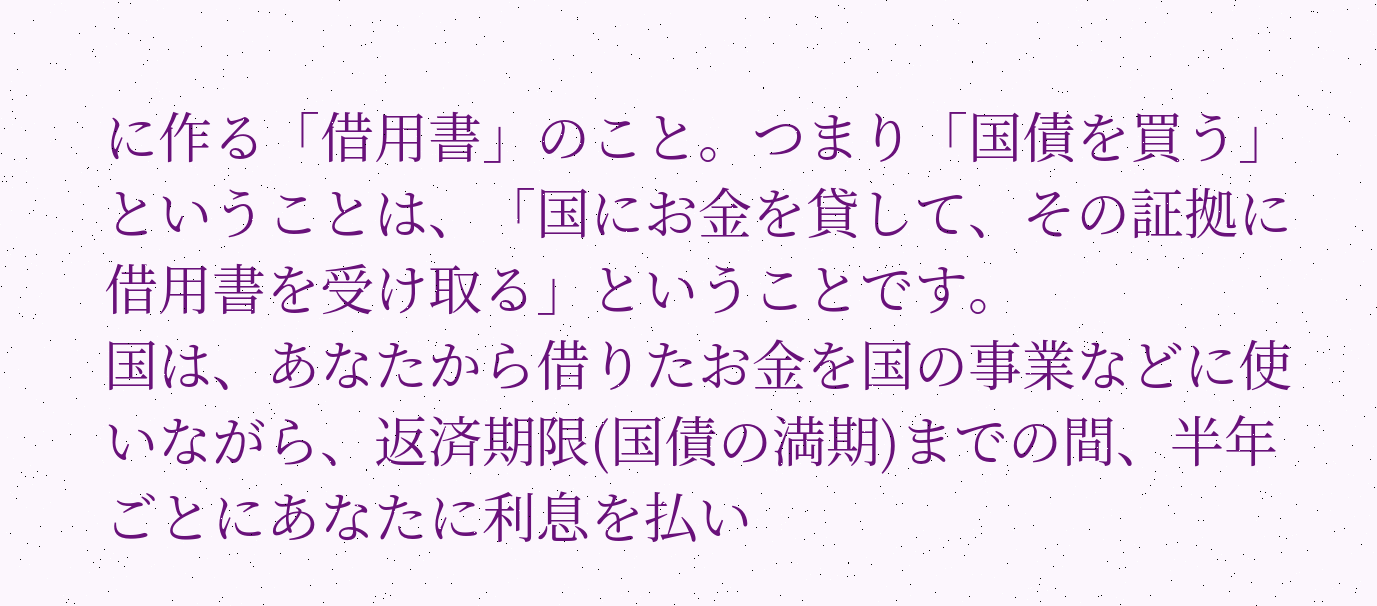に作る「借用書」のこと。つまり「国債を買う」ということは、「国にお金を貸して、その証拠に借用書を受け取る」ということです。
国は、あなたから借りたお金を国の事業などに使いながら、返済期限(国債の満期)までの間、半年ごとにあなたに利息を払い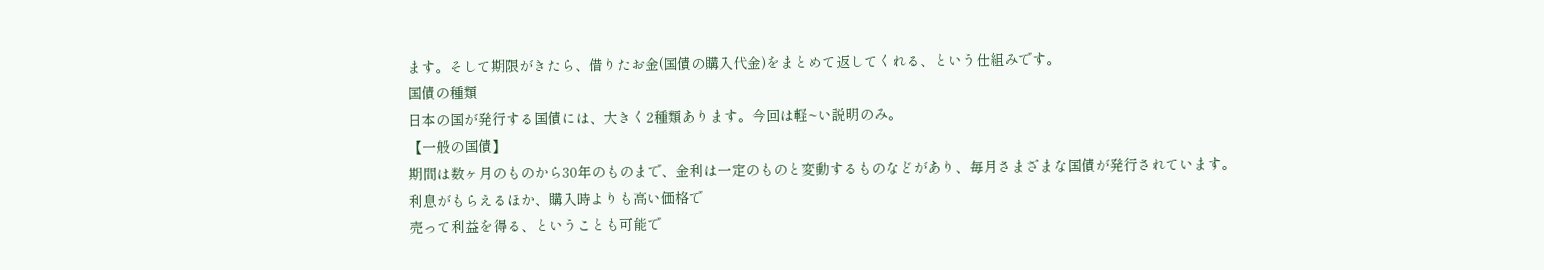ます。そして期限がきたら、借りたお金(国債の購入代金)をまとめて返してくれる、という仕組みです。
国債の種類
日本の国が発行する国債には、大きく2種類あります。今回は軽~い説明のみ。
【一般の国債】
期間は数ヶ月のものから30年のものまで、金利は一定のものと変動するものなどがあり、毎月さまざまな国債が発行されています。
利息がもらえるほか、購入時よりも高い価格で
売って利益を得る、ということも可能で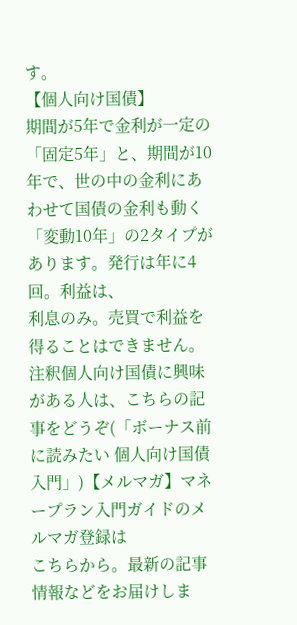す。
【個人向け国債】
期間が5年で金利が一定の「固定5年」と、期間が10年で、世の中の金利にあわせて国債の金利も動く「変動10年」の2タイプがあります。発行は年に4回。利益は、
利息のみ。売買で利益を得ることはできません。
注釈個人向け国債に興味がある人は、こちらの記事をどうぞ(「ボーナス前に読みたい 個人向け国債入門」)【メルマガ】マネープラン入門ガイドのメルマガ登録は
こちらから。最新の記事情報などをお届けしま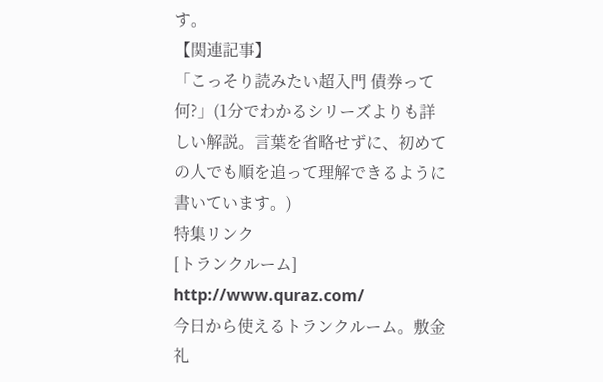す。
【関連記事】
「こっそり読みたい超入門 債券って何?」(1分でわかるシリーズよりも詳しい解説。言葉を省略せずに、初めての人でも順を追って理解できるように書いています。)
特集リンク
[トランクルーム] http://www.quraz.com/
今日から使えるトランクルーム。敷金礼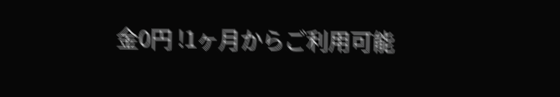金0円 !1ヶ月からご利用可能